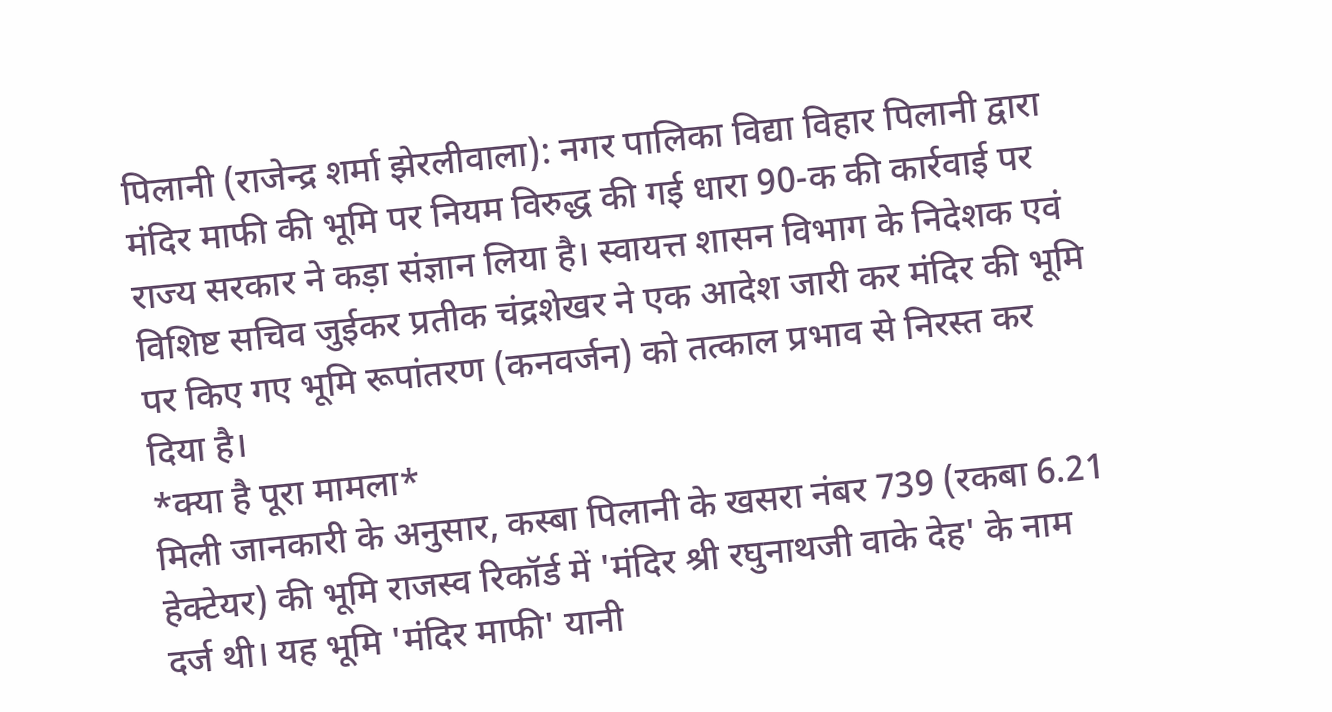पिलानी (राजेन्द्र शर्मा झेरलीवाला): नगर पालिका विद्या विहार पिलानी द्वारा मंदिर माफी की भूमि पर नियम विरुद्ध की गई धारा 90-क की कार्रवाई पर राज्य सरकार ने कड़ा संज्ञान लिया है। स्वायत्त शासन विभाग के निदेशक एवं विशिष्ट सचिव जुईकर प्रतीक चंद्रशेखर ने एक आदेश जारी कर मंदिर की भूमि पर किए गए भूमि रूपांतरण (कनवर्जन) को तत्काल प्रभाव से निरस्त कर दिया है।
*क्या है पूरा मामला*
मिली जानकारी के अनुसार, कस्बा पिलानी के खसरा नंबर 739 (रकबा 6.21 हेक्टेयर) की भूमि राजस्व रिकॉर्ड में 'मंदिर श्री रघुनाथजी वाके देह' के नाम दर्ज थी। यह भूमि 'मंदिर माफी' यानी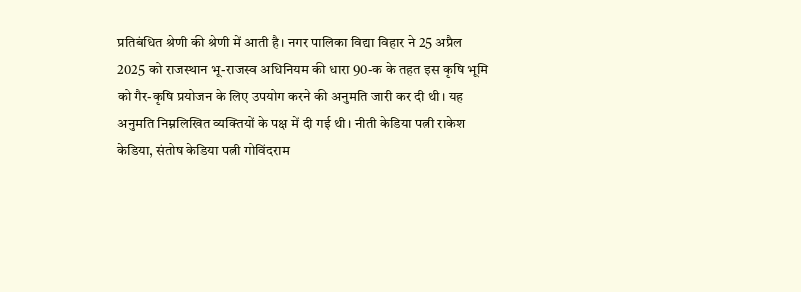प्रतिबंधित श्रेणी की श्रेणी में आती है। नगर पालिका विद्या विहार ने 25 अप्रैल 2025 को राजस्थान भू-राजस्व अधिनियम की धारा 90-क के तहत इस कृषि भूमि को गैर-कृषि प्रयोजन के लिए उपयोग करने की अनुमति जारी कर दी थी। यह अनुमति निम्नलिखित व्यक्तियों के पक्ष में दी गई थी। नीती केडिया पत्नी राकेश केडिया, संतोष केडिया पत्नी गोविंदराम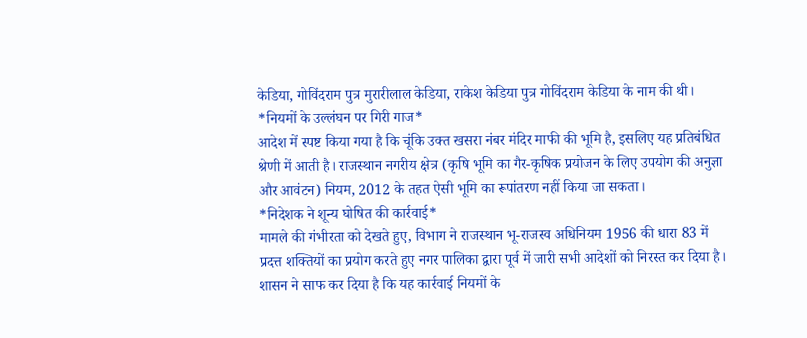केडिया, गोविंदराम पुत्र मुरारीलाल केडिया, राकेश केडिया पुत्र गोविंदराम केडिया के नाम की थी।
*नियमों के उल्लंघन पर गिरी गाज*
आदेश में स्पष्ट किया गया है कि चूंकि उक्त खसरा नंबर मंदिर माफी की भूमि है, इसलिए यह प्रतिबंधित श्रेणी में आती है। राजस्थान नगरीय क्षेत्र (कृषि भूमि का गैर-कृषिक प्रयोजन के लिए उपयोग की अनुज्ञा और आवंटन) नियम, 2012 के तहत ऐसी भूमि का रूपांतरण नहीं किया जा सकता।
*निदेशक ने शून्य घोषित की कार्रवाई*
मामले की गंभीरता को देखते हुए, विभाग ने राजस्थान भू-राजस्व अधिनियम 1956 की धारा 83 में प्रदत्त शक्तियों का प्रयोग करते हुए नगर पालिका द्वारा पूर्व में जारी सभी आदेशों को निरस्त कर दिया है। शासन ने साफ कर दिया है कि यह कार्रवाई नियमों के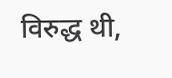विरुद्ध थी,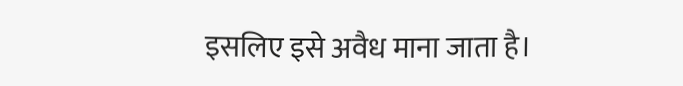इसलिए इसे अवैध माना जाता है।